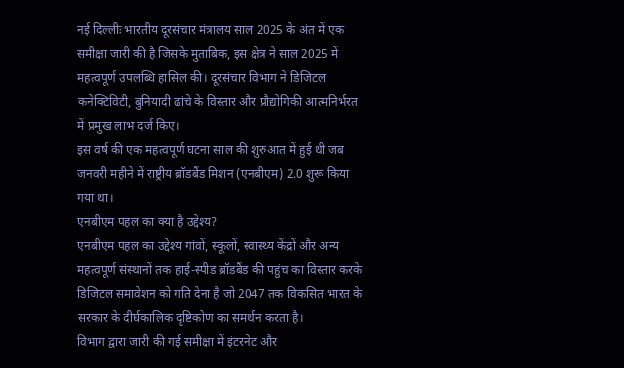नई दिल्लीः भारतीय दूरसंचार मंत्रालय साल 2025 के अंत में एक समीक्षा जारी की है जिसके मुताबिक, इस क्षेत्र ने साल 2025 में महत्वपूर्ण उपलब्धि हासिल की। दूरसंचार विभाग ने डिजिटल कनेक्टिविटी, बुनियादी ढांचे के विस्तार और प्रौद्योगिकी आत्मनिर्भरत में प्रमुख लाभ दर्ज किए।
इस वर्ष की एक महत्वपूर्ण घटना साल की शुरुआत में हुई थी जब जनवरी महीने में राष्ट्रीय ब्रॉडबैंड मिशन (एनबीएम) 2.0 शुरू किया गया था।
एनबीएम पहल का क्या है उद्देश्य?
एनबीएम पहल का उद्देश्य गांवों, स्कूलों, स्वास्थ्य केंद्रों और अन्य महत्वपूर्ण संस्थानों तक हाई-स्पीड ब्रॉडबैंड की पहुंच का विस्तार करके डिजिटल समावेशन को गति देना है जो 2047 तक विकसित भारत के सरकार के दीर्घकालिक दृष्टिकोण का समर्थन करता है।
विभाग द्वारा जारी की गई समीक्षा में इंटरनेट और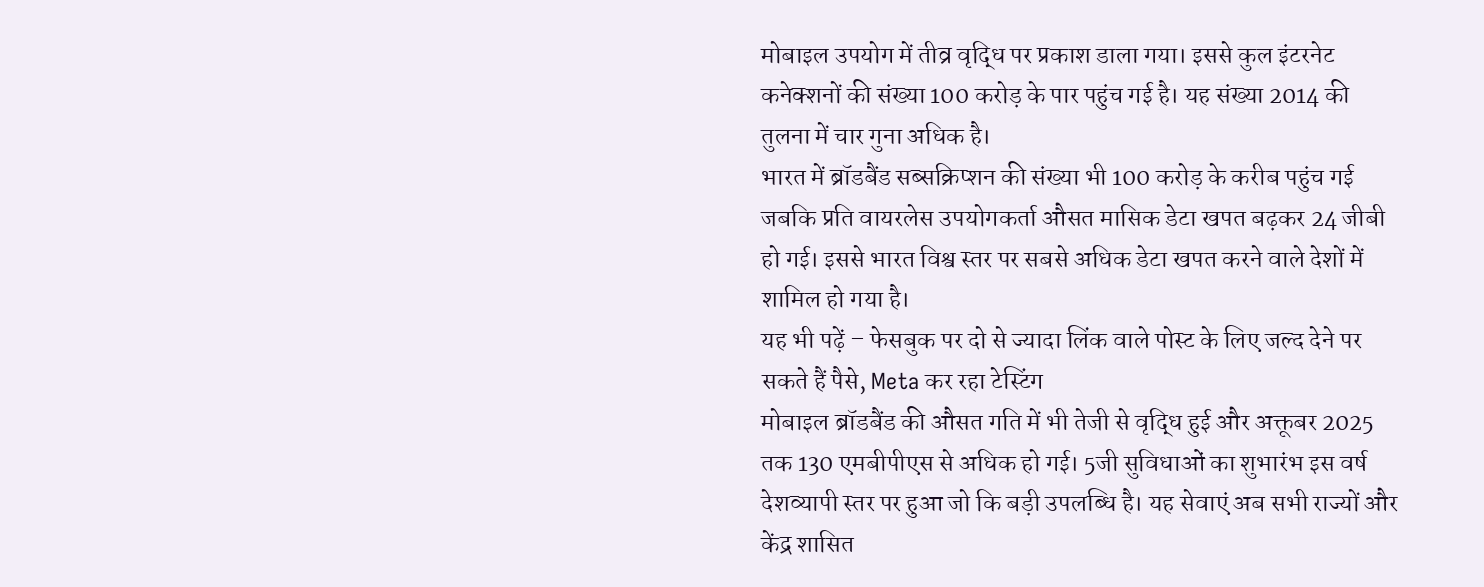मोबाइल उपयोग में तीव्र वृद्धि पर प्रकाश डाला गया। इससे कुल इंटरनेट कनेक्शनों की संख्या 100 करोड़ के पार पहुंच गई है। यह संख्या 2014 की तुलना में चार गुना अधिक है।
भारत में ब्रॉडबैंड सब्सक्रिप्शन की संख्या भी 100 करोड़ के करीब पहुंच गई जबकि प्रति वायरलेस उपयोगकर्ता औसत मासिक डेटा खपत बढ़कर 24 जीबी हो गई। इससे भारत विश्व स्तर पर सबसे अधिक डेटा खपत करने वाले देशों में शामिल हो गया है।
यह भी पढ़ें – फेसबुक पर दो से ज्यादा लिंक वाले पोस्ट के लिए जल्द देने पर सकते हैं पैसे, Meta कर रहा टेस्टिंग
मोबाइल ब्रॉडबैंड की औसत गति में भी तेजी से वृद्धि हुई और अक्तूबर 2025 तक 130 एमबीपीएस से अधिक हो गई। 5जी सुविधाओं का शुभारंभ इस वर्ष देशव्यापी स्तर पर हुआ जो कि बड़ी उपलब्धि है। यह सेवाएं अब सभी राज्यों और केंद्र शासित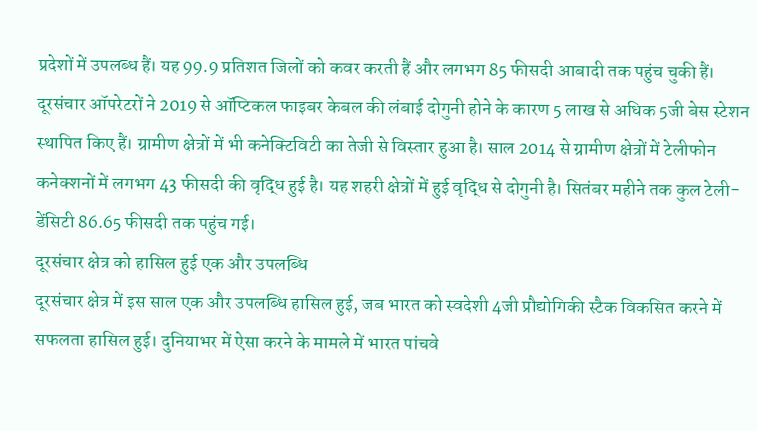प्रदेशों में उपलब्ध हैं। यह 99.9 प्रतिशत जिलों को कवर करती हैं और लगभग 85 फीसदी आबादी तक पहुंच चुकी हैं।
दूरसंचार ऑपरेटरों ने 2019 से ऑप्टिकल फाइबर केबल की लंबाई दोगुनी होने के कारण 5 लाख से अधिक 5जी बेस स्टेशन स्थापित किए हैं। ग्रामीण क्षेत्रों में भी कनेक्टिविटी का तेजी से विस्तार हुआ है। साल 2014 से ग्रामीण क्षेत्रों में टेलीफोन कनेक्शनों में लगभग 43 फीसदी की वृद्धि हुई है। यह शहरी क्षेत्रों में हुई वृद्धि से दोगुनी है। सितंबर महीने तक कुल टेली-डेंसिटी 86.65 फीसदी तक पहुंच गई।
दूरसंचार क्षेत्र को हासिल हुई एक और उपलब्धि
दूरसंचार क्षेत्र में इस साल एक और उपलब्धि हासिल हुई, जब भारत को स्वदेशी 4जी प्रौद्योगिकी स्टैक विकसित करने में सफलता हासिल हुई। दुनियाभर में ऐसा करने के मामले में भारत पांचवे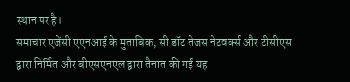स्थान पर है।
समाचार एजेंसी एएनआई के मुताबिक, सी डॉट तेजस नेटवर्क्स और टीसीएस द्वारा निर्मित और बीएसएनएल द्वारा तैनात की गई यह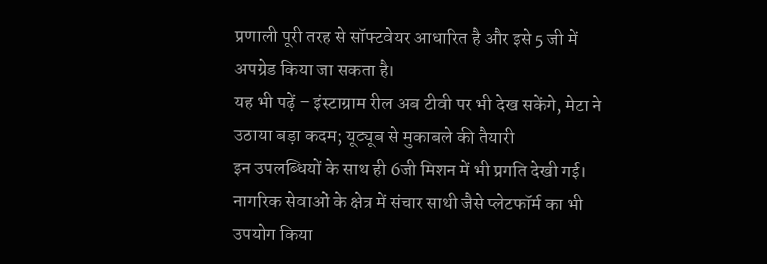प्रणाली पूरी तरह से सॉफ्टवेयर आधारित है और इसे 5 जी में अपग्रेड किया जा सकता है।
यह भी पढ़ें – इंस्टाग्राम रील अब टीवी पर भी देख सकेंगे, मेटा ने उठाया बड़ा कदम; यूट्यूब से मुकाबले की तैयारी
इन उपलब्धियों के साथ ही 6जी मिशन में भी प्रगति देखी गई। नागरिक सेवाओं के क्षेत्र में संचार साथी जैसे प्लेटफॉर्म का भी उपयोग किया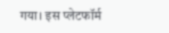गया। इस प्लेटफॉर्म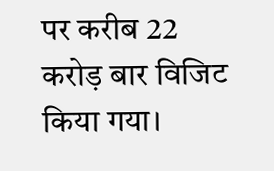पर करीब 22 करोड़ बार विजिट किया गया।